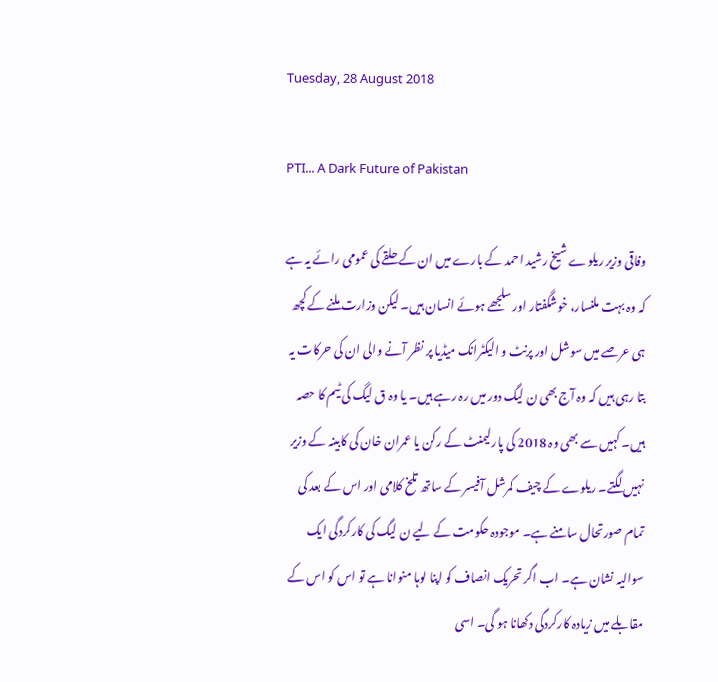Tuesday, 28 August 2018

PTI... A Dark Future of Pakistan

وفاقی وزیر ریلوے شیخ رشید احمد کے بارے میں ان کے حلقے کی عمومی رائے یہ ہے کہ وہ بہت ملنسار، خوشگفتار اور سلجھے ہوئے انسان ہیں۔ لیکن وزارت ملنے کے کچھ ہی عرصے میں سوشل اور پرنٹ و الیکٹرانک میڈیا پر نظر آنے والی ان کی حرکات یہ بتا رہی ہیں کہ وہ آج بھی ن لیگ دور میں رہ رہے ہیں۔ یا وہ ق لیگ کی ٹیم کا حصہ ہیں۔ کہیں سے بھی وہ 2018 کی پارلیمنٹ کے رکن یا عمران خان کی کابینہ کے وزیر نہیں لگتے۔ ریلوے کے چیف کمرشل آفیسر کے ساتھ تلخ کلامی اور اس کے بعد کی تمام صورتحال سامنے ہے۔ موجودہ حکومت کے لیے ن لیگ کی کارکردگی ایک سوالیہ نشان ہے۔ اب اگر تحریک انصاف کو اپنا لوہا منوانا ہے تو اس کو اس کے مقابلے میں زیادہ کارکردگی دکھانا ہو گی۔ اسی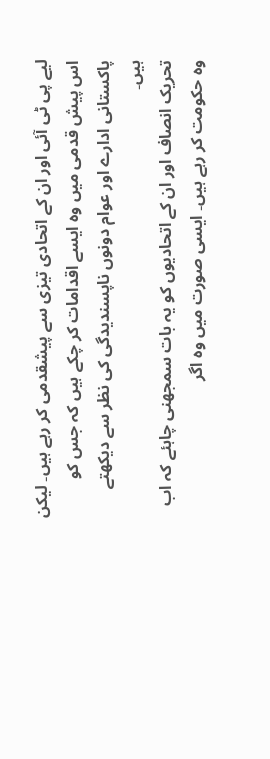لیے پی ٹی آئی اور ان کے اتحادی تیزی سے پیشقدمی کر رہے ہیں۔ لیکن اس پیش قدمی میں وہ ایسے اقدامات کر چکے ہیں کہ جس کو پاکستانی ادارے اور عوام دونوں ناپسندیدگی کی نظر سے دیکھتے ہیں۔
تحریک انصاف اور ان کے اتحادیوں کو یہ بات سمجھنی چاہئے کہ اب وہ حکومت کر رہے ہیں۔ ایسی صورت میں وہ اگر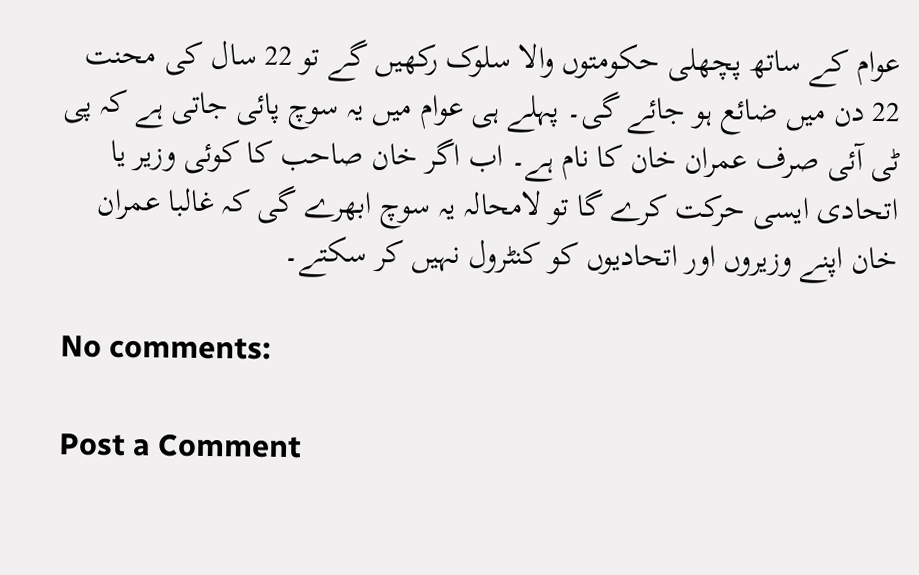عوام کے ساتھ پچھلی حکومتوں والا سلوک رکھیں گے تو 22 سال کی محنت 22 دن میں ضائع ہو جائے گی۔ پہلے ہی عوام میں یہ سوچ پائی جاتی ہے کہ پی ٹی آئی صرف عمران خان کا نام ہے۔ اب اگر خان صاحب کا کوئی وزیر یا اتحادی ایسی حرکت کرے گا تو لامحالہ یہ سوچ ابھرے گی کہ غالبا عمران خان اپنے وزیروں اور اتحادیوں کو کنٹرول نہیں کر سکتے۔

No comments:

Post a Comment